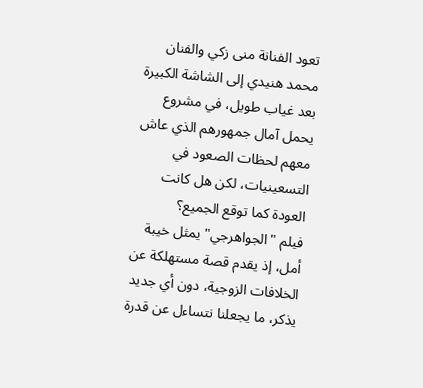تعود الفنانة منى زكي والفنان محمد هنيدي إلى الشاشة الكبيرة بعد غياب طويل، في مشروع يحمل آمال جمهورهم الذي عاش معهم لحظات الصعود في التسعينيات، لكن هل كانت العودة كما توقع الجميع؟
فيلم "الجواهرجي" يمثل خيبة أمل، إذ يقدم قصة مستهلكة عن الخلافات الزوجية، دون أي جديد يذكر، ما يجعلنا نتساءل عن قدرة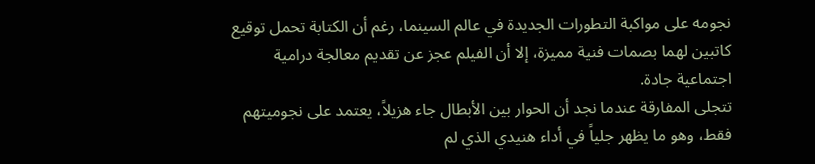نجومه على مواكبة التطورات الجديدة في عالم السينما، رغم أن الكتابة تحمل توقيع كاتبين لهما بصمات فنية مميزة، إلا أن الفيلم عجز عن تقديم معالجة درامية اجتماعية جادة.
تتجلى المفارقة عندما نجد أن الحوار بين الأبطال جاء هزيلاً، يعتمد على نجوميتهم فقط، وهو ما يظهر جلياً في أداء هنيدي الذي لم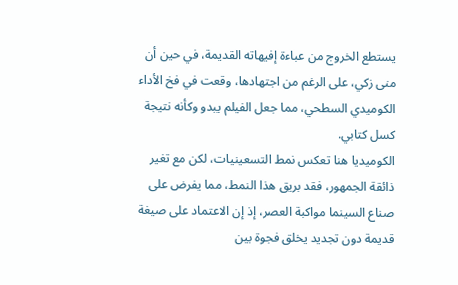يستطع الخروج من عباءة إفيهاته القديمة، في حين أن منى زكي، على الرغم من اجتهادها، وقعت في فخ الأداء الكوميدي السطحي، مما جعل الفيلم يبدو وكأنه نتيجة كسل كتابي.
الكوميديا هنا تعكس نمط التسعينيات، لكن مع تغير ذائقة الجمهور، فقد بريق هذا النمط، مما يفرض على صناع السينما مواكبة العصر، إذ إن الاعتماد على صيغة قديمة دون تجديد يخلق فجوة بين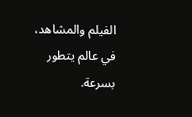الفيلم والمشاهد، في عالم يتطور بسرعة.